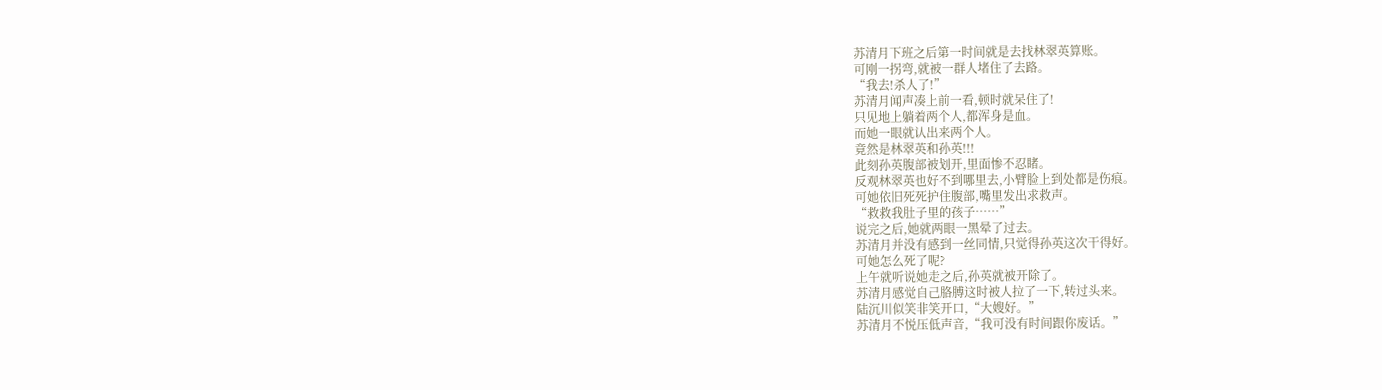苏清月下班之后第一时间就是去找林翠英算账。
可刚一拐弯,就被一群人堵住了去路。
“我去!杀人了!”
苏清月闻声凑上前一看,顿时就呆住了!
只见地上躺着两个人,都浑身是血。
而她一眼就认出来两个人。
竟然是林翠英和孙英!!!
此刻孙英腹部被划开,里面惨不忍睹。
反观林翠英也好不到哪里去,小臂脸上到处都是伤痕。
可她依旧死死护住腹部,嘴里发出求救声。
“救救我肚子里的孩子……”
说完之后,她就两眼一黑晕了过去。
苏清月并没有感到一丝同情,只觉得孙英这次干得好。
可她怎么死了呢?
上午就听说她走之后,孙英就被开除了。
苏清月感觉自己胳膊这时被人拉了一下,转过头来。
陆沉川似笑非笑开口,“大嫂好。”
苏清月不悦压低声音,“我可没有时间跟你废话。”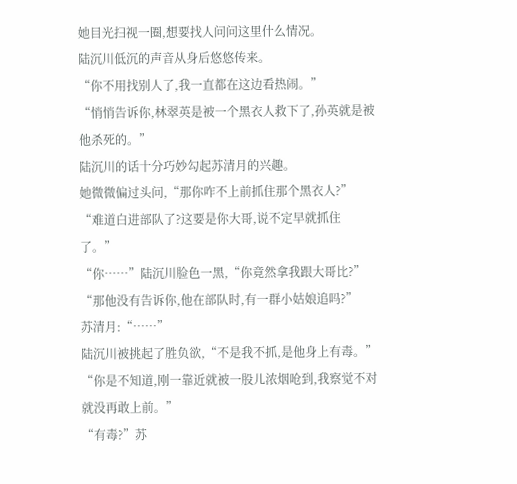她目光扫视一圈,想要找人问问这里什么情况。
陆沉川低沉的声音从身后悠悠传来。
“你不用找别人了,我一直都在这边看热闹。”
“悄悄告诉你,林翠英是被一个黑衣人救下了,孙英就是被他杀死的。”
陆沉川的话十分巧妙勾起苏清月的兴趣。
她微微偏过头问,“那你咋不上前抓住那个黑衣人?”
“难道白进部队了?这要是你大哥,说不定早就抓住了。”
“你……”陆沉川脸色一黑,“你竟然拿我跟大哥比?”
“那他没有告诉你,他在部队时,有一群小姑娘追吗?”
苏清月:“……”
陆沉川被挑起了胜负欲,“不是我不抓,是他身上有毒。”
“你是不知道,刚一靠近就被一股儿浓烟呛到,我察觉不对就没再敢上前。”
“有毒?”苏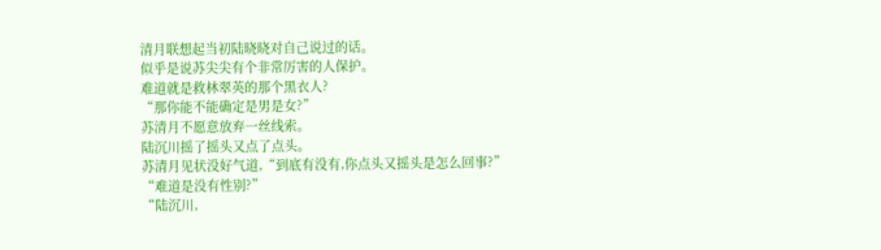清月联想起当初陆晓晓对自己说过的话。
似乎是说苏尖尖有个非常厉害的人保护。
难道就是救林翠英的那个黑衣人?
“那你能不能确定是男是女?”
苏清月不愿意放弃一丝线索。
陆沉川摇了摇头又点了点头。
苏清月见状没好气道,“到底有没有,你点头又摇头是怎么回事?”
“难道是没有性别?”
“陆沉川,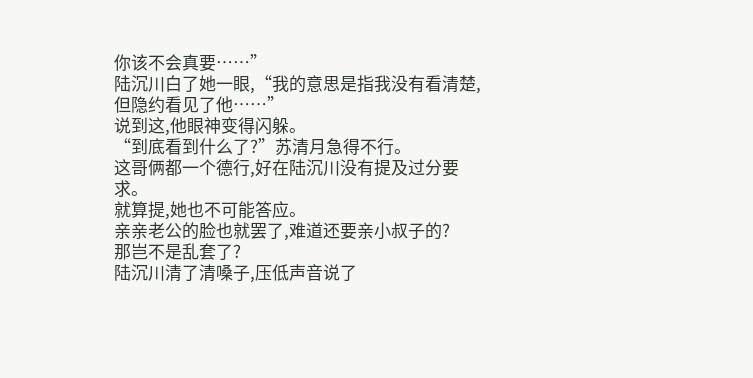你该不会真要……”
陆沉川白了她一眼,“我的意思是指我没有看清楚,但隐约看见了他……”
说到这,他眼神变得闪躲。
“到底看到什么了?”苏清月急得不行。
这哥俩都一个德行,好在陆沉川没有提及过分要求。
就算提,她也不可能答应。
亲亲老公的脸也就罢了,难道还要亲小叔子的?
那岂不是乱套了?
陆沉川清了清嗓子,压低声音说了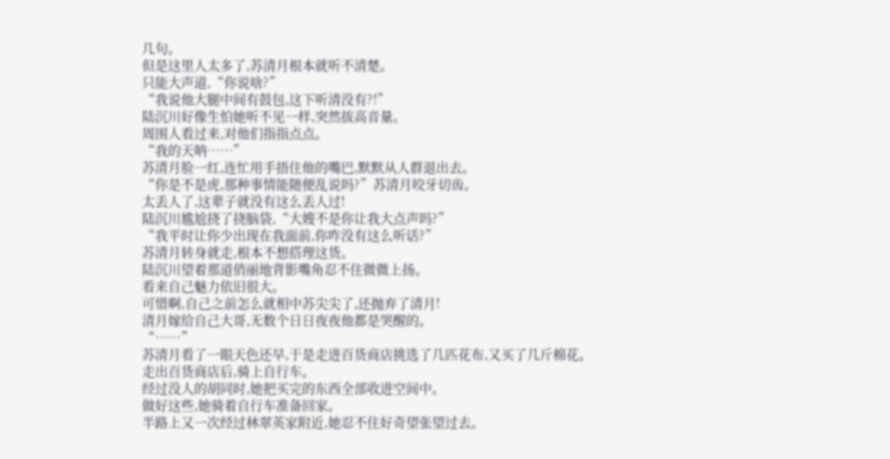几句。
但是这里人太多了,苏清月根本就听不清楚。
只能大声道,“你说啥?”
“我说他大腿中间有鼓包,这下听清没有?!”
陆沉川好像生怕她听不见一样,突然拔高音量。
周围人看过来,对他们指指点点。
“我的天呐……”
苏清月脸一红,连忙用手捂住他的嘴巴,默默从人群退出去。
“你是不是虎,那种事情能随便乱说吗?”苏清月咬牙切齿。
太丢人了,这辈子就没有这么丢人过!
陆沉川尴尬挠了挠脑袋,“大嫂不是你让我大点声吗?”
“我平时让你少出现在我面前,你咋没有这么听话?”
苏清月转身就走,根本不想搭理这货。
陆沉川望着那道俏丽地背影嘴角忍不住微微上扬。
看来自己魅力依旧很大。
可惜啊,自己之前怎么就相中苏尖尖了,还抛弃了清月!
清月嫁给自己大哥,无数个日日夜夜他都是哭醒的。
“……”
苏清月看了一眼天色还早,于是走进百货商店挑选了几匹花布,又买了几斤棉花。
走出百货商店后,骑上自行车。
经过没人的胡同时,她把买完的东西全部收进空间中。
做好这些,她骑着自行车准备回家。
半路上又一次经过林翠英家附近,她忍不住好奇望张望过去。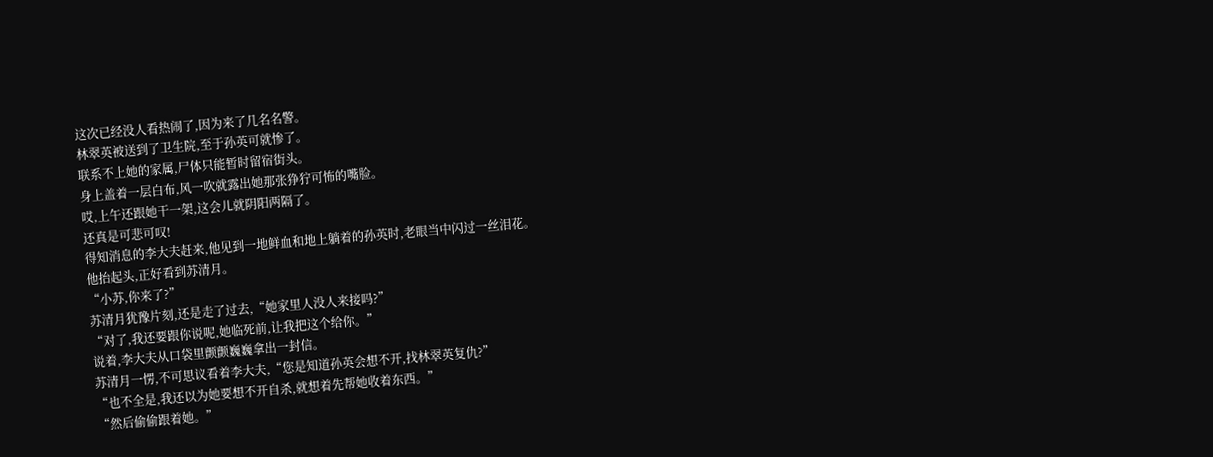这次已经没人看热闹了,因为来了几名名警。
林翠英被送到了卫生院,至于孙英可就惨了。
联系不上她的家属,尸体只能暂时留宿街头。
身上盖着一层白布,风一吹就露出她那张狰狞可怖的嘴脸。
哎,上午还跟她干一架,这会儿就阴阳两隔了。
还真是可悲可叹!
得知消息的李大夫赶来,他见到一地鲜血和地上躺着的孙英时,老眼当中闪过一丝泪花。
他抬起头,正好看到苏清月。
“小苏,你来了?”
苏清月犹豫片刻,还是走了过去,“她家里人没人来接吗?”
“对了,我还要跟你说呢,她临死前,让我把这个给你。”
说着,李大夫从口袋里颤颤巍巍拿出一封信。
苏清月一愣,不可思议看着李大夫,“您是知道孙英会想不开,找林翠英复仇?”
“也不全是,我还以为她要想不开自杀,就想着先帮她收着东西。”
“然后偷偷跟着她。”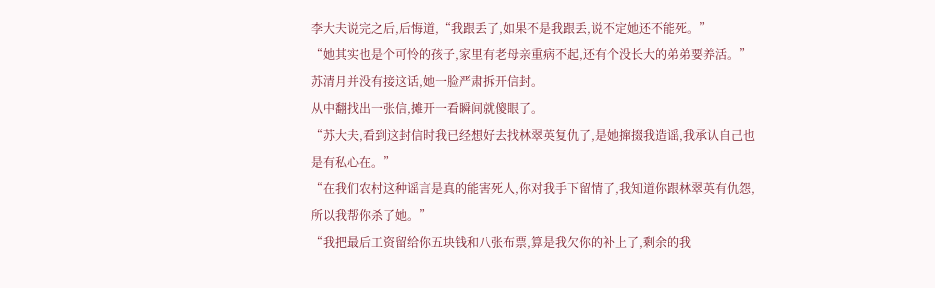李大夫说完之后,后悔道,“我跟丢了,如果不是我跟丢,说不定她还不能死。”
“她其实也是个可怜的孩子,家里有老母亲重病不起,还有个没长大的弟弟要养活。”
苏清月并没有接这话,她一脸严肃拆开信封。
从中翻找出一张信,摊开一看瞬间就傻眼了。
“苏大夫,看到这封信时我已经想好去找林翠英复仇了,是她撺掇我造谣,我承认自己也是有私心在。”
“在我们农村这种谣言是真的能害死人,你对我手下留情了,我知道你跟林翠英有仇怨,所以我帮你杀了她。”
“我把最后工资留给你五块钱和八张布票,算是我欠你的补上了,剩余的我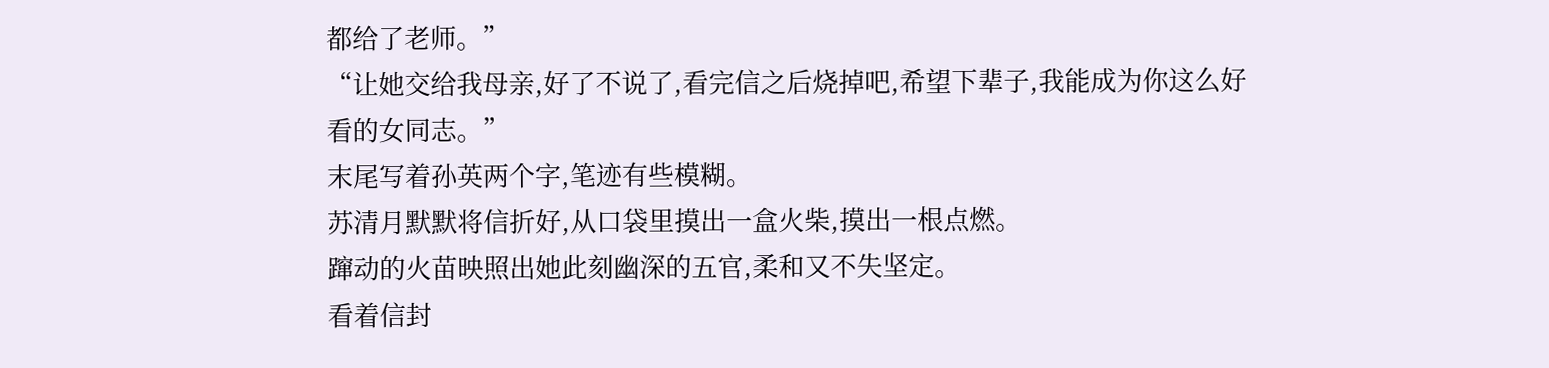都给了老师。”
“让她交给我母亲,好了不说了,看完信之后烧掉吧,希望下辈子,我能成为你这么好看的女同志。”
末尾写着孙英两个字,笔迹有些模糊。
苏清月默默将信折好,从口袋里摸出一盒火柴,摸出一根点燃。
蹿动的火苗映照出她此刻幽深的五官,柔和又不失坚定。
看着信封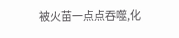被火苗一点点吞噬,化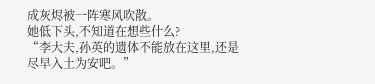成灰烬被一阵寒风吹散。
她低下头,不知道在想些什么?
“李大夫,孙英的遗体不能放在这里,还是尽早入土为安吧。”